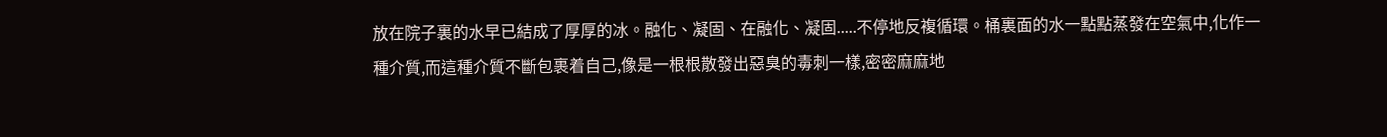放在院子裏的水早已結成了厚厚的冰。融化、凝固、在融化、凝固.....不停地反複循環。桶裏面的水一點點蒸發在空氣中,化作一種介質,而這種介質不斷包裹着自己,像是一根根散發出惡臭的毒刺一樣,密密麻麻地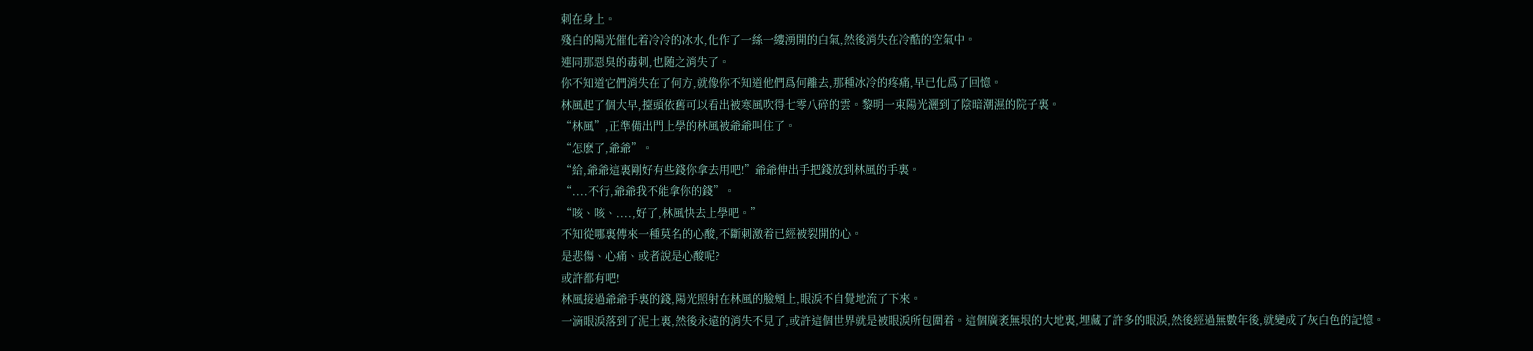刺在身上。
殘白的陽光催化着冷冷的冰水,化作了一絲一縷湧開的白氣,然後消失在冷酷的空氣中。
連同那惡臭的毒刺,也随之消失了。
你不知道它們消失在了何方,就像你不知道他們爲何離去,那種冰冷的疼痛,早已化爲了回憶。
林風起了個大早,擡頭依舊可以看出被寒風吹得七零八碎的雲。黎明一束陽光灑到了陰暗潮濕的院子裏。
“林風”,正準備出門上學的林風被爺爺叫住了。
“怎麽了,爺爺”。
“給,爺爺這裏剛好有些錢你拿去用吧!”爺爺伸出手把錢放到林風的手裏。
“....不行,爺爺我不能拿你的錢”。
“咳、咳、....,好了,林風快去上學吧。”
不知從哪裏傳來一種莫名的心酸,不斷刺激着已經被裂開的心。
是悲傷、心痛、或者說是心酸呢?
或許都有吧!
林風接過爺爺手裏的錢,陽光照射在林風的臉頰上,眼淚不自覺地流了下來。
一滴眼淚落到了泥土裏,然後永遠的消失不見了,或許這個世界就是被眼淚所包圍着。這個廣袤無垠的大地裏,埋藏了許多的眼淚,然後經過無數年後,就變成了灰白色的記憶。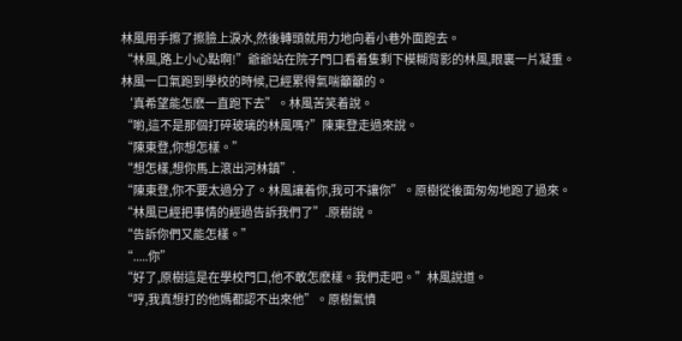林風用手擦了擦臉上淚水,然後轉頭就用力地向着小巷外面跑去。
“林風,路上小心點啊!”爺爺站在院子門口看着隻剩下模糊背影的林風,眼裏一片凝重。
林風一口氣跑到學校的時候,已經累得氣喘籲籲的。
‘真希望能怎麽一直跑下去”。林風苦笑着說。
“喲,這不是那個打碎玻璃的林風嗎?”陳東登走過來說。
“陳東登,你想怎樣。”
“想怎樣,想你馬上滾出河林鎮”.
“陳東登,你不要太過分了。林風讓着你,我可不讓你”。原樹從後面匆匆地跑了過來。
“林風已經把事情的經過告訴我們了”.原樹說。
“告訴你們又能怎樣。”
“.....你”
“好了,原樹這是在學校門口,他不敢怎麽樣。我們走吧。”林風說道。
“哼,我真想打的他媽都認不出來他”。原樹氣憤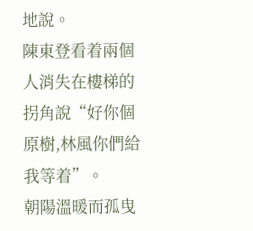地說。
陳東登看着兩個人消失在樓梯的拐角說“好你個原樹,林風你們給我等着”。
朝陽溫暖而孤曳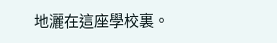地灑在這座學校裏。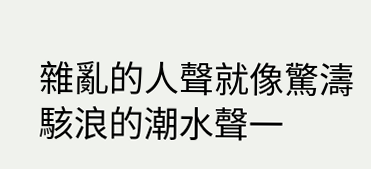雜亂的人聲就像驚濤駭浪的潮水聲一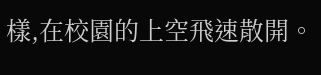樣,在校園的上空飛速散開。